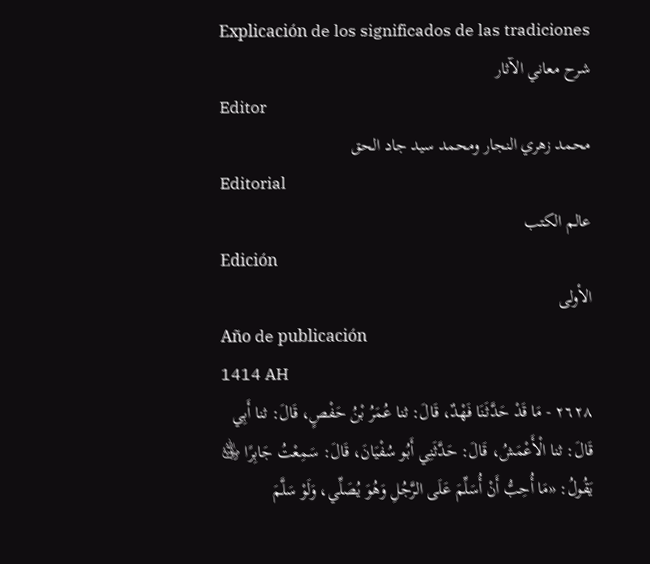Explicación de los significados de las tradiciones
شرح معاني الآثار
Editor
محمد زهري النجار ومحمد سيد جاد الحق
Editorial
عالم الكتب
Edición
الأولى
Año de publicación
1414 AH
٢٦٢٨ - مَا قَدْ حَدَّثَنَا فَهْدٌ، قَالَ: ثنا عُمَرُ بْنُ حَفْصٍ، قَالَ: ثنا أَبِي قَالَ: ثنا الْأَعْمَشُ، قَالَ: حَدَّثَنِي أَبُو سُفْيَانَ، قَالَ: سَمِعْتُ جَابِرًا ﵁ يَقُولُ: «مَا أُحِبُّ أَنْ أُسَلِّمَ عَلَى الرَّجُلِ وَهُوَ يُصَلِّي، وَلَوْ سَلَّمَ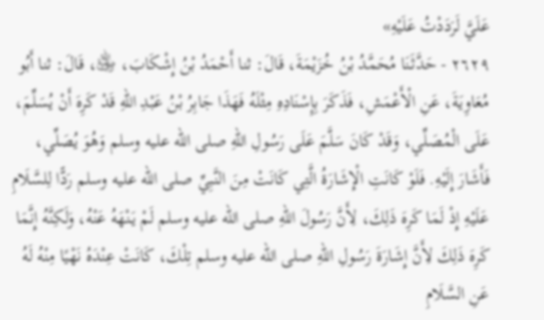عَلَيَّ لَرَدَدْتُ عَلَيْهِ»
٢٦٢٩ - حَدَّثَنَا مُحَمَّدُ بْنُ خُزَيْمَةَ، قَالَ: ثنا أَحْمَدُ بْنُ إِشْكَابَ، ﵁، قَالَ: ثنا أَبُو مُعَاوِيَةَ، عَنِ الْأَعْمَشِ، فَذَكَرَ بِإِسْنَادِهِ مِثْلَهُ فَهَذَا جَابِرُ بْنُ عَبْدِ اللهِ قَدْ كَرِهَ أَنْ يُسَلِّمَ، عَلَى الْمُصَلِّي، وَقَدْ كَانَ سَلَّمَ عَلَى رَسُولِ اللهِ صلى الله عليه وسلم وَهُوَ يُصَلِّي، فَأَشَارَ إِلَيْهِ. فَلَوْ كَانَتِ الْإِشَارَةُ الَّتِي كَانَتْ مِنَ النَّبِيِّ صلى الله عليه وسلم رَدًّا لِلسَّلَامِ عَلَيْهِ إِذْ لَمَا كَرِهَ ذَلِكَ، لِأَنَّ رَسُولَ اللهِ صلى الله عليه وسلم لَمْ يَنْهَهُ عَنْهُ، وَلَكِنَّهُ إِنَّمَا كَرِهَ ذَلِكَ لِأَنَّ إِشَارَةَ رَسُولِ اللهِ صلى الله عليه وسلم تِلْكَ، كَانَتْ عِنْدَهُ نَهْيًا مِنْهُ لَهُ عَنِ السَّلَامِ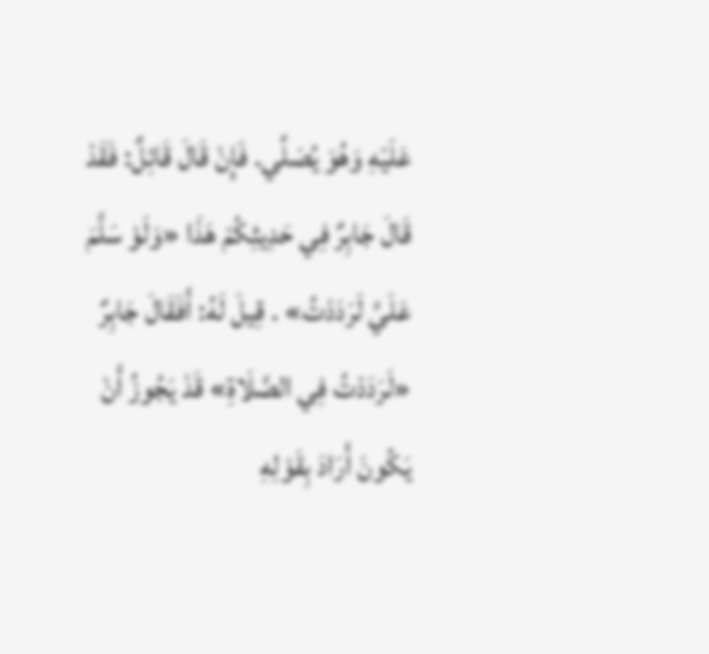عَلَيْهِ وَهُوَ يُصَلِّي. فَإِنْ قَالَ قَائِلٌ: فَقَدْ قَالَ جَابِرٌ فِي حَدِيثِكُمْ هَذَا «وَلَوْ سَلَّمَ عَلَيَّ لَرَدَدْتُ» . قِيلَ لَهُ: أَفَقَالَ جَابِرٌ «لَرَدَدْتُ فِي الصَّلَاةِ» قَدْ يَجُوزُ أَنْ يَكُونَ أَرَادَ بِقَوْلِهِ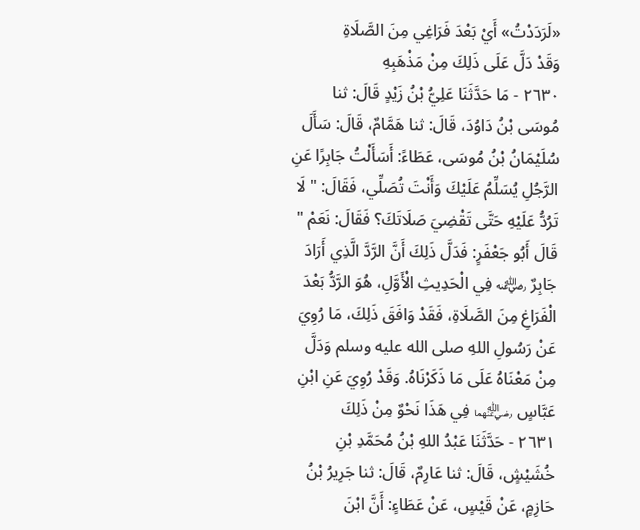«لَرَدَدْتُ» أَيْ بَعْدَ فَرَاغِي مِنَ الصَّلَاةِ
وَقَدْ دَلَّ عَلَى ذَلِكَ مِنْ مَذْهَبِهِ
٢٦٣٠ - مَا حَدَّثَنَا عَلِيُّ بْنُ زَيْدٍ قَالَ: ثنا مُوسَى بْنُ دَاوُدَ، قَالَ: ثنا هَمَّامٌ، قَالَ: سَأَلَ سُلَيْمَانُ بْنُ مُوسَى، عَطَاءً: أَسَأَلْتُ جَابِرًا عَنِ الرَّجُلِ يُسَلِّمُ عَلَيْكَ وَأَنْتَ تُصَلِّي، فَقَالَ: " لَا تَرُدُّ عَلَيْهِ حَتَّى تَقْضِيَ صَلَاتَكَ؟ فَقَالَ: نَعَمْ " قَالَ أَبُو جَعْفَرٍ: فَدَلَّ ذَلِكَ أَنَّ الرَّدَّ الَّذِي أَرَادَ جَابِرٌ ﵁ فِي الْحَدِيثِ الْأَوَّلِ، هُوَ الرَّدُّ بَعْدَ الْفَرَاغِ مِنَ الصَّلَاةِ، فَقَدْ وَافَقَ ذَلِكَ، مَا رُوِيَ عَنْ رَسُولِ اللهِ صلى الله عليه وسلم وَدَلَّ مِنْ مَعْنَاهُ عَلَى مَا ذَكَرْنَاهُ. وَقَدْ رُوِيَ عَنِ ابْنِ عَبَّاسٍ ﵄ فِي هَذَا نَحْوٌ مِنْ ذَلِكَ
٢٦٣١ - حَدَّثَنَا عَبْدُ اللهِ بْنُ مُحَمَّدِ بْنِ خُشَيْشٍ، قَالَ: ثنا عَارِمٌ، قَالَ: ثنا جَرِيرُ بْنُ حَازِمٍ، عَنْ قَيْسٍ، عَنْ عَطَاءٍ: أَنَّ ابْنَ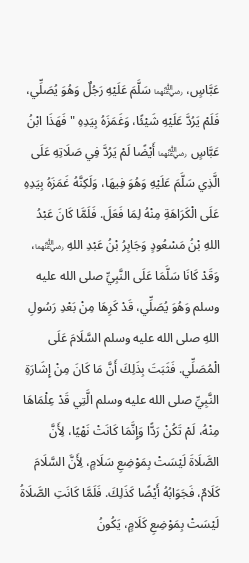عَبَّاسٍ، ﵄ سَلَّمَ عَلَيْهِ رَجُلٌ وَهُوَ يُصَلِّي، فَلَمْ يَرُدَّ عَلَيْهِ شَيْئًا، وَغَمَزَهُ بِيَدِهِ " فَهَذَا ابْنُ عَبَّاسٍ ﵄ أَيْضًا لَمْ يَرُدَّ فِي صَلَاتِهِ عَلَى الَّذِي سَلَّمَ عَلَيْهِ وَهُوَ فِيهَا، وَلَكِنَّهُ غَمَزَهُ بِيَدِهِ عَلَى الْكَرَاهَةِ مِنْهُ لِمَا فَعَلَ. فَلَمَّا كَانَ عَبْدُ اللهِ بْنُ مَسْعُودٍ وَجَابِرُ بْنُ عَبْدِ اللهِ ﵄، وَقَدْ كَانَا سَلَّمَا عَلَى النَّبِيِّ صلى الله عليه وسلم وَهُوَ يُصَلِّي، قَدْ كَرِهَا مِنْ بَعْدِ رَسُولِ اللهِ صلى الله عليه وسلم السَّلَامَ عَلَى الْمُصَلِّي. فَثَبَتَ بِذَلِكَ أَنَّ مَا كَانَ مِنْ إِشَارَةِ النَّبِيِّ صلى الله عليه وسلم الَّتِي قَدْ عِلْمَاهَا مِنْهُ، لَمْ تَكُنْ رَدًّا وَإِنَّمَا كَانَتْ نَهْيًا، لِأَنَّ الصَّلَاةَ لَيْسَتْ بِمَوْضِعِ سَلَامٍ، لِأَنَّ السَّلَامَ كَلَامٌ، فَجَوَابُهُ أَيْضًا كَذَلِكَ. فَلَمَّا كَانَتِ الصَّلَاةُ لَيْسَتْ بِمَوْضِعِ كَلَامٍ، يَكُونُ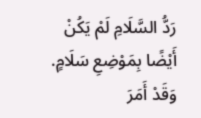رَدُّ السَّلَامِ لَمْ يَكُنْ أَيْضًا بِمَوْضِعِ سَلَامٍ. وَقَدْ أَمَرَ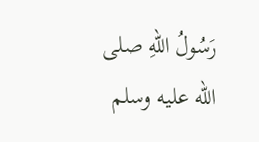رَسُولُ اللهِ صلى الله عليه وسلم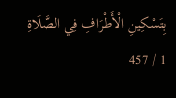بِتَسْكِينِ الْأَطْرَافِ فِي الصَّلَاةِ
1 / 457